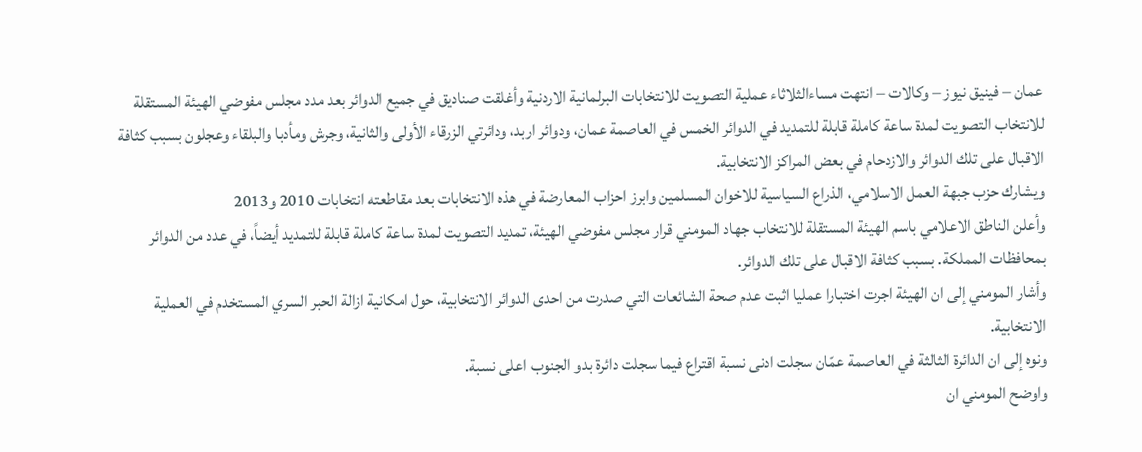عمان – فينيق نيوز – وكالات – انتهت مساءالثلاثاء عملية التصويت للانتخابات البرلمانية الاردنية وأغلقت صناديق في جميع الدوائر بعد مدد مجلس مفوضي الهيئة المستقلة للانتخاب التصويت لمدة ساعة كاملة قابلة للتمديد في الدوائر الخمس في العاصمة عمان، ودوائر اربد، ودائرتي الزرقاء الأولى والثانية، وجرش ومأدبا والبلقاء وعجلون بسبب كثافة الاقبال على تلك الدوائر والازدحام في بعض المراكز الانتخابية.
ويشارك حزب جبهة العمل الاسلامي، الذراع السياسية للاخوان المسلمين وابرز احزاب المعارضة في هذه الانتخابات بعد مقاطعته انتخابات 2010 و2013
وأعلن الناطق الاعلامي باسم الهيئة المستقلة للانتخاب جهاد المومني قرار مجلس مفوضي الهيئة، تمديد التصويت لمدة ساعة كاملة قابلة للتمديد أيضاً، في عدد من الدوائر بمحافظات المملكة. بسبب كثافة الاقبال على تلك الدوائر.
وأشار المومني إلى ان الهيئة اجرت اختبارا عمليا اثبت عدم صحة الشائعات التي صدرت من احدى الدوائر الانتخابية، حول امكانية ازالة الحبر السري المستخدم في العملية الانتخابية.
ونوه إلى ان الدائرة الثالثة في العاصمة عمّان سجلت ادنى نسبة اقتراع فيما سجلت دائرة بدو الجنوب اعلى نسبة.
واوضح المومني ان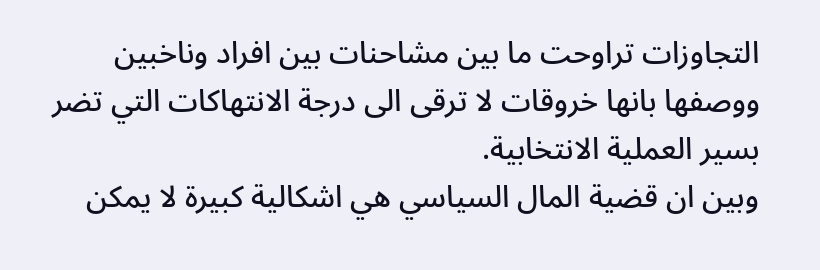التجاوزات تراوحت ما بين مشاحنات بين افراد وناخبين ووصفها بانها خروقات لا ترقى الى درجة الانتهاكات التي تضر بسير العملية الانتخابية.
وبين ان قضية المال السياسي هي اشكالية كبيرة لا يمكن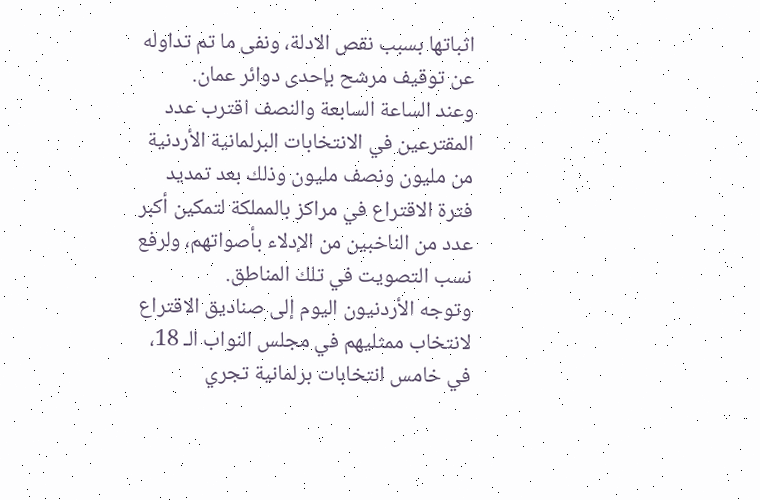اثباتها بسبب نقص الادلة، ونفى ما تم تداوله عن توقيف مرشح بإحدى دوائر عمان.
وعند الساعة السابعة والنصف اقترب عدد المقترعين في الانتخابات البرلمانية الأردنية من مليون ونصف مليون وذلك بعد تمديد فترة الاقتراع في مراكز بالمملكة لتمكين أكبر عدد من الناخبين من الإدلاء بأصواتهم، ولرفع نسب التصويت في تلك المناطق.
وتوجه الأردنيون اليوم إلى صناديق الاقتراع لانتخاب ممثليهم في مجلس النواب الـ 18، في خامس انتخابات برلمانية تجري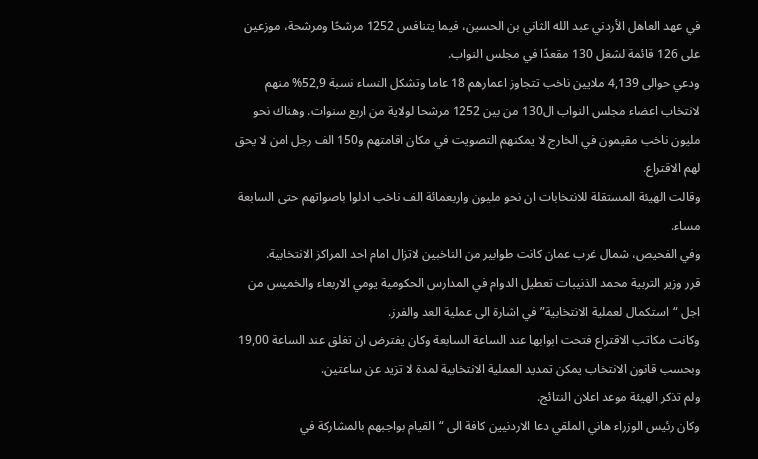في عهد العاهل الأردني عبد الله الثاني بن الحسين، فيما يتنافس 1252 مرشحًا ومرشحة، موزعين على 126 قائمة لشغل 130 مقعدًا في مجلس النواب.
ودعي حوالى 4,139 ملايين ناخب تتجاوز اعمارهم 18 عاما وتشكل النساء نسبة 52,9% منهم لانتخاب اعضاء مجلس النواب ال130 من بين 1252 مرشحا لولاية من اربع سنوات. وهناك نحو مليون ناخب مقيمون في الخارج لا يمكنهم التصويت في مكان اقامتهم و150 الف رجل امن لا يحق لهم الاقتراع.
وقالت الهيئة المستقلة للانتخابات ان نحو مليون واربعمائة الف ناخب ادلوا باصواتهم حتى السابعة مساء.
وفي الفحيص، شمال غرب عمان كانت طوابير من الناخبين لاتزال امام احد المراكز الانتخابية.
قرر وزير التربية محمد الذنيبات تعطيل الدوام في المدارس الحكومية يومي الاربعاء والخميس من اجل “استكمال لعملية الانتخابية” في اشارة الى عملية العد والفرز.
وكانت مكاتب الاقتراع فتحت ابوابها عند الساعة السابعة وكان يفترض ان تغلق عند الساعة 19,00 وبحسب قانون الانتخاب يمكن تمديد العملية الانتخابية لمدة لا تزيد عن ساعتين.
ولم تذكر الهيئة موعد اعلان النتائج.
وكان رئيس الوزراء هاني الملقي دعا الاردنيين كافة الى “القيام بواجبهم بالمشاركة في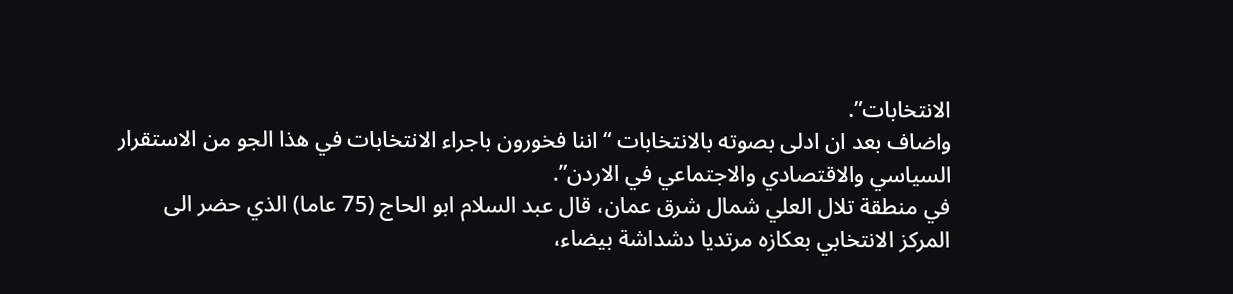الانتخابات”.
واضاف بعد ان ادلى بصوته بالانتخابات “اننا فخورون باجراء الانتخابات في هذا الجو من الاستقرار السياسي والاقتصادي والاجتماعي في الاردن”.
في منطقة تلال العلي شمال شرق عمان، قال عبد السلام ابو الحاج (75 عاما) الذي حضر الى المركز الانتخابي بعكازه مرتديا دشداشة بيضاء،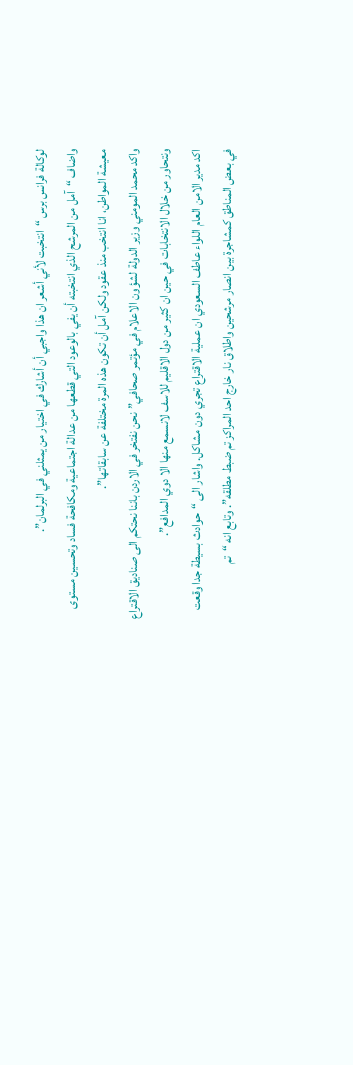لوكالة فرانس برس “انتخبت لأني أشعر ان هذا واجبي أن أشارك في اختيار من يمثلني في البرلمان”.
واضاف “آمل من المرشح الذي انتخبته أن يفي بالوعود التي قطعها من عدالة اجتماعية ومكافحة فساد وتحسين مستوى معيشة المواطن، انا انتخب منذ عقود ولكن آمل أن تكون هذه المرة مختلفة عن سابقاتها”.
واكد محمد المومني وزير الدولة لشؤون الاعلام في مؤتمر صحافي”نحن نفتخر في الاردن باننا نحتكم الى صناديق الاقتراع ونتحاور من خلال الانتخابات في حين ان كثير من دول الاقليم للاسف لانسمع منها الا دوي المدافع”.
اكد مدير الامن العام اللواء عاطف السعودي ان عملية الاقتراع تجري دون مشاكل. واشار الى “حوادث بسيطة جدا وقعت في بعض المناطق كمشاجرة بين انصار مرشحين واطلاق نار خارج احد المراكز تم ضبط مطلقه”. وتابع انه “تم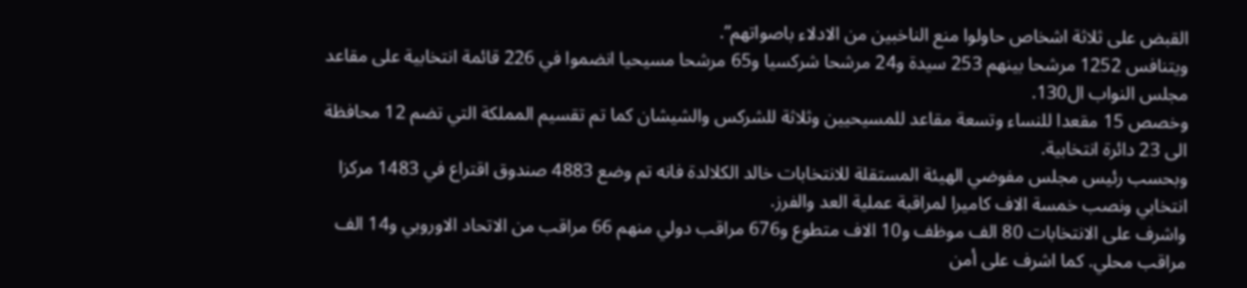القبض على ثلاثة اشخاص حاولوا منع الناخبين من الادلاء باصواتهم”.
ويتنافس 1252 مرشحا بينهم 253 سيدة و24 مرشحا شركسيا و65 مرشحا مسيحيا انضموا في 226 قائمة انتخابية على مقاعد مجلس النواب ال130.
وخصص 15 مقعدا للنساء وتسعة مقاعد للمسيحيين وثلاثة للشركس والشيشان كما تم تقسيم المملكة التي تضم 12 محافظة الى 23 دائرة انتخابية.
وبحسب رئيس مجلس مفوضي الهيئة المستقلة للانتخابات خالد الكلالدة فانه تم وضع 4883 صندوق اقتراع في 1483 مركزا انتخابي ونصب خمسة الاف كاميرا لمراقبة عملية العد والفرز.
واشرف على الانتخابات 80 الف موظف و10 الاف متطوع و676 مراقب دولي منهم 66 مراقب من الاتحاد الاوروبي و14 الف مراقب محلي. كما اشرف على أمن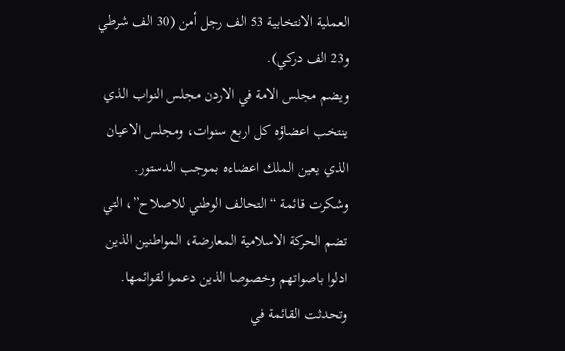العملية الانتخابية 53 الف رجل أمن (30 الف شرطي و23 الف دركي).
ويضم مجلس الامة في الاردن مجلس النواب الذي ينتخب اعضاؤه كل اربع سنوات، ومجلس الاعيان الذي يعين الملك اعضاءه بموجب الدستور.
وشكرت قائمة “التحالف الوطني للاصلاح”، التي تضم الحركة الاسلامية المعارضة، المواطنين الذين ادلوا باصواتهم وخصوصا الذين دعموا لقوائمها.
وتحدثت القائمة في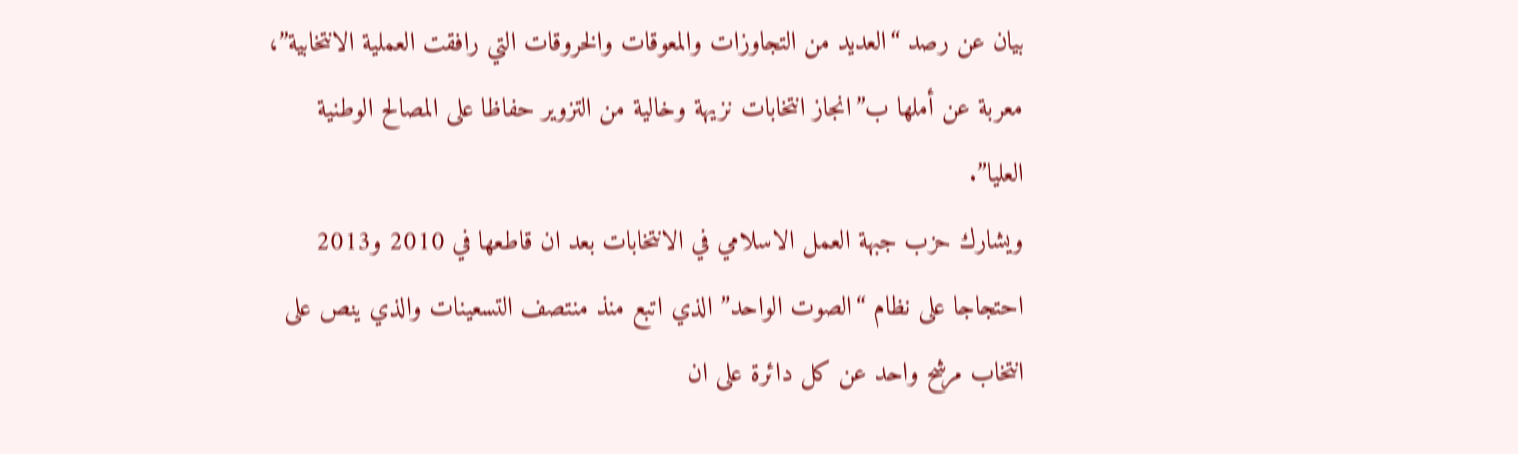بيان عن رصد “العديد من التجاوزات والمعوقات والخروقات التي رافقت العملية الانتخابية”، معربة عن أملها ب”انجاز انتخابات نزيهة وخالية من التزوير حفاظا على المصالح الوطنية العليا”.
ويشارك حزب جبهة العمل الاسلامي في الانتخابات بعد ان قاطعها في 2010 و2013 احتجاجا على نظام “الصوت الواحد” الذي اتبع منذ منتصف التسعينات والذي ينص على انتخاب مرشح واحد عن كل دائرة على ان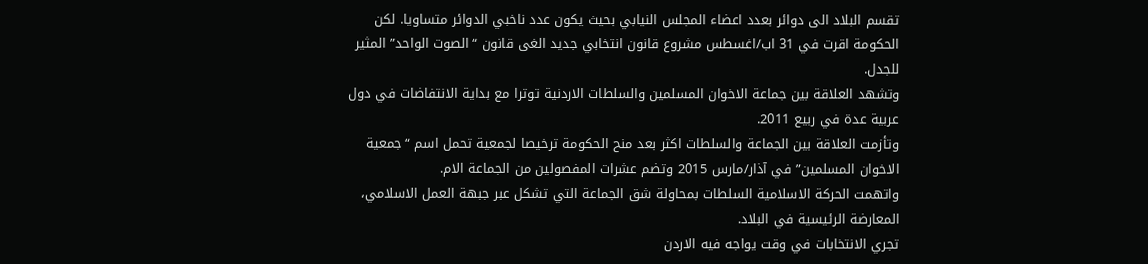تقسم البلاد الى دوائر بعدد اعضاء المجلس النيابي بحيث يكون عدد ناخبي الدوائر متساويا. لكن الحكومة اقرت في 31 اب/اغسطس مشروع قانون انتخابي جديد الغى قانون “الصوت الواحد” المثير للجدل.
وتشهد العلاقة بين جماعة الاخوان المسلمين والسلطات الاردنية توترا مع بداية الانتفاضات في دول عربية عدة في ربيع 2011.
وتأزمت العلاقة بين الجماعة والسلطات اكثر بعد منح الحكومة ترخيصا لجمعية تحمل اسم “جمعية الاخوان المسلمين” في آذار/مارس 2015 وتضم عشرات المفصولين من الجماعة الام.
واتهمت الحركة الاسلامية السلطات بمحاولة شق الجماعة التي تشكل عبر جبهة العمل الاسلامي، المعارضة الرئيسية في البلاد.
تجري الانتخابات في وقت يواجه فيه الاردن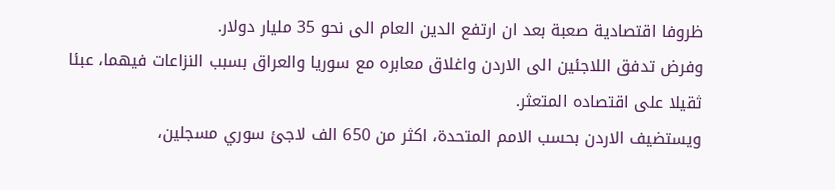ظروفا اقتصادية صعبة بعد ان ارتفع الدين العام الى نحو 35 مليار دولار.
وفرض تدفق اللاجئين الى الاردن واغلاق معابره مع سوريا والعراق بسبب النزاعات فيهما، عبئا ثقيلا على اقتصاده المتعثر.
ويستضيف الاردن بحسب الامم المتحدة، اكثر من 650 الف لاجئ سوري مسجلين،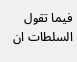فيما تقول السلطات ان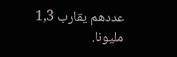عددهم يقارب 1,3 مليونا.